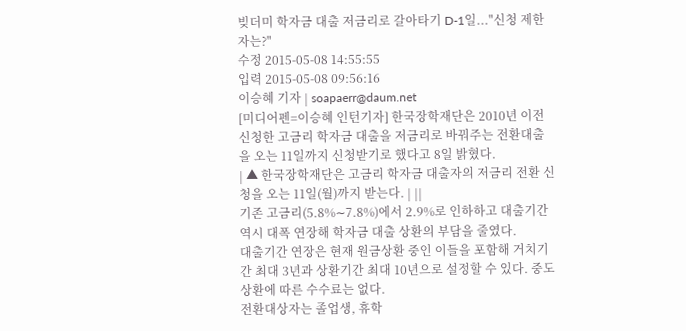빚더미 학자금 대출 저금리로 갈아타기 D-1일..."신청 제한자는?"
수정 2015-05-08 14:55:55
입력 2015-05-08 09:56:16
이승혜 기자 | soapaerr@daum.net
[미디어펜=이승혜 인턴기자] 한국장학재단은 2010년 이전 신청한 고금리 학자금 대출을 저금리로 바꿔주는 전환대출을 오는 11일까지 신청받기로 했다고 8일 밝혔다.
| ▲ 한국장학재단은 고금리 학자금 대출자의 저금리 전환 신청을 오는 11일(월)까지 받는다. | ||
기존 고금리(5.8%∼7.8%)에서 2.9%로 인하하고 대출기간 역시 대폭 연장해 학자금 대출 상환의 부담을 줄였다.
대출기간 연장은 현재 원금상환 중인 이들을 포함해 거치기간 최대 3년과 상환기간 최대 10년으로 설정할 수 있다. 중도 상환에 따른 수수료는 없다.
전환대상자는 졸업생, 휴학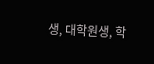생, 대학원생, 학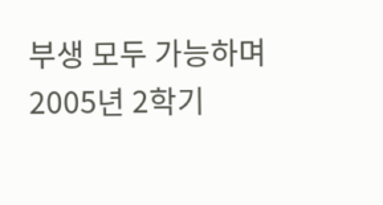부생 모두 가능하며 2005년 2학기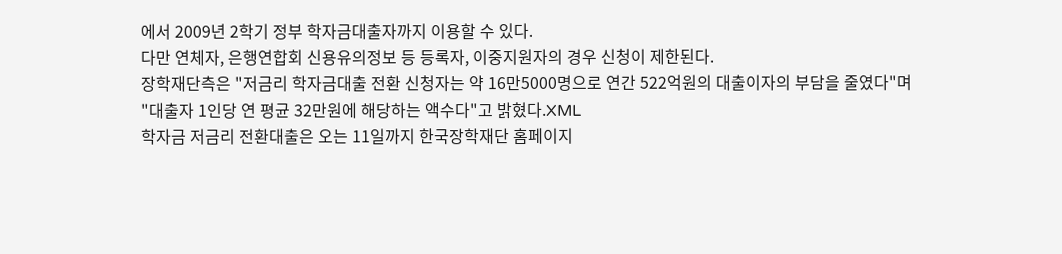에서 2009년 2학기 정부 학자금대출자까지 이용할 수 있다.
다만 연체자, 은행연합회 신용유의정보 등 등록자, 이중지원자의 경우 신청이 제한된다.
장학재단측은 "저금리 학자금대출 전환 신청자는 약 16만5000명으로 연간 522억원의 대출이자의 부담을 줄였다"며 "대출자 1인당 연 평균 32만원에 해당하는 액수다"고 밝혔다.XML
학자금 저금리 전환대출은 오는 11일까지 한국장학재단 홈페이지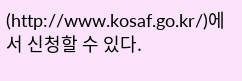(http://www.kosaf.go.kr/)에서 신청할 수 있다.